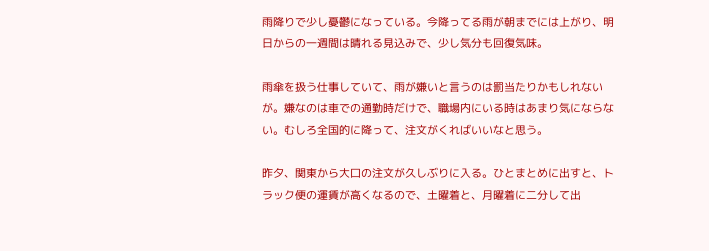雨降りで少し憂鬱になっている。今降ってる雨が朝までには上がり、明日からの一週間は晴れる見込みで、少し気分も回復気味。

雨傘を扱う仕事していて、雨が嫌いと言うのは罰当たりかもしれないが。嫌なのは車での通勤時だけで、職場内にいる時はあまり気にならない。むしろ全国的に降って、注文がくればいいなと思う。

昨夕、関東から大口の注文が久しぶりに入る。ひとまとめに出すと、トラック便の運賃が高くなるので、土曜着と、月曜着に二分して出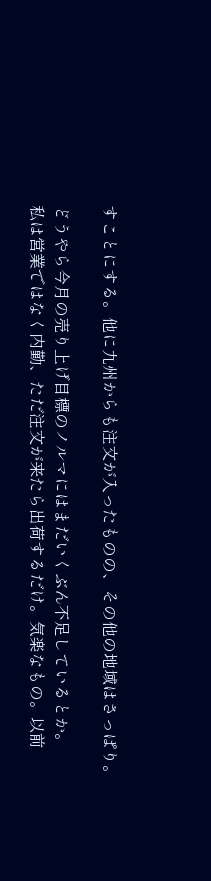すことにする。他に九州からも注文が入ったものの、その他の地域はさっぱり。

どうやら今月の売り上げ目標のノルマにはまだいくぶん不足しているとか。
私は営業ではなく内勤、ただ注文が来たら出荷するだけ。気楽なもの。以前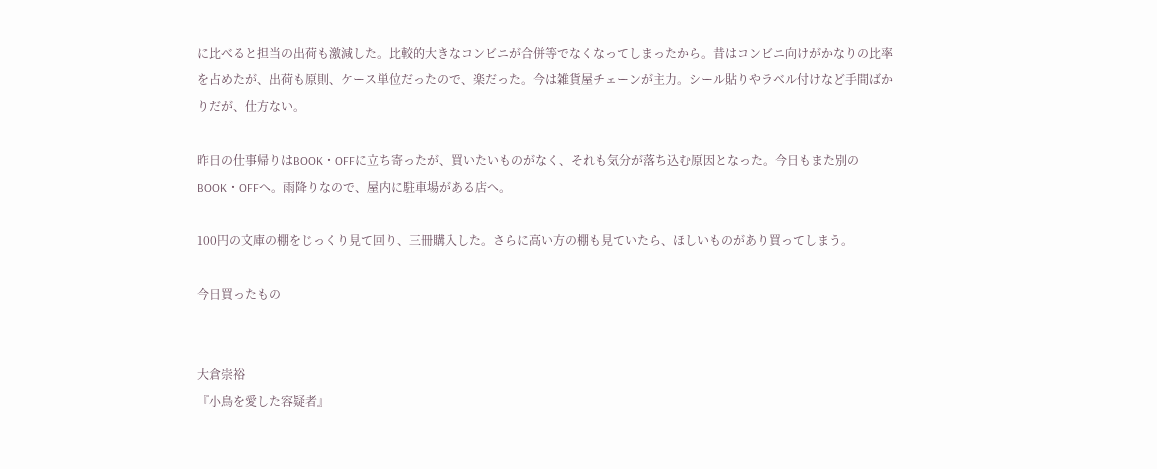に比べると担当の出荷も激減した。比較的大きなコンビニが合併等でなくなってしまったから。昔はコンビニ向けがかなりの比率を占めたが、出荷も原則、ケース単位だったので、楽だった。今は雑貨屋チェーンが主力。シール貼りやラベル付けなど手間ばかりだが、仕方ない。

昨日の仕事帰りはBOOK・OFFに立ち寄ったが、買いたいものがなく、それも気分が落ち込む原因となった。今日もまた別のBOOK・OFFへ。雨降りなので、屋内に駐車場がある店へ。

100円の文庫の棚をじっくり見て回り、三冊購入した。さらに高い方の棚も見ていたら、ほしいものがあり買ってしまう。

今日買ったもの


大倉崇裕
『小鳥を愛した容疑者』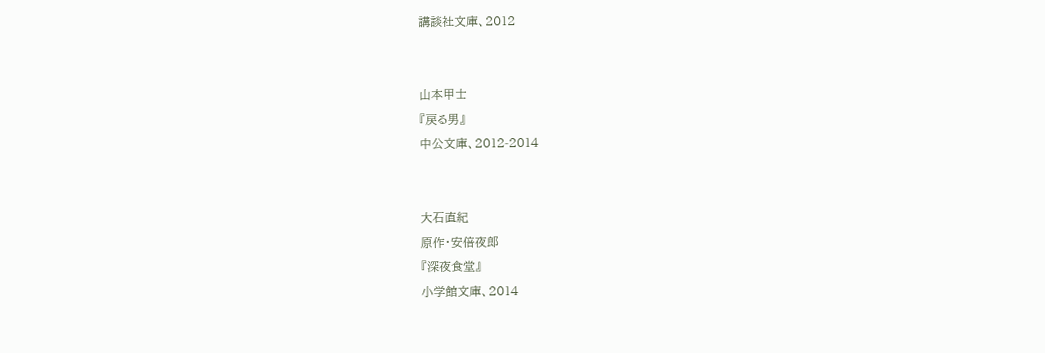講談社文庫、2012


山本甲士
『戻る男』
中公文庫、2012-2014


大石直紀
原作・安倍夜郎
『深夜食堂』
小学館文庫、2014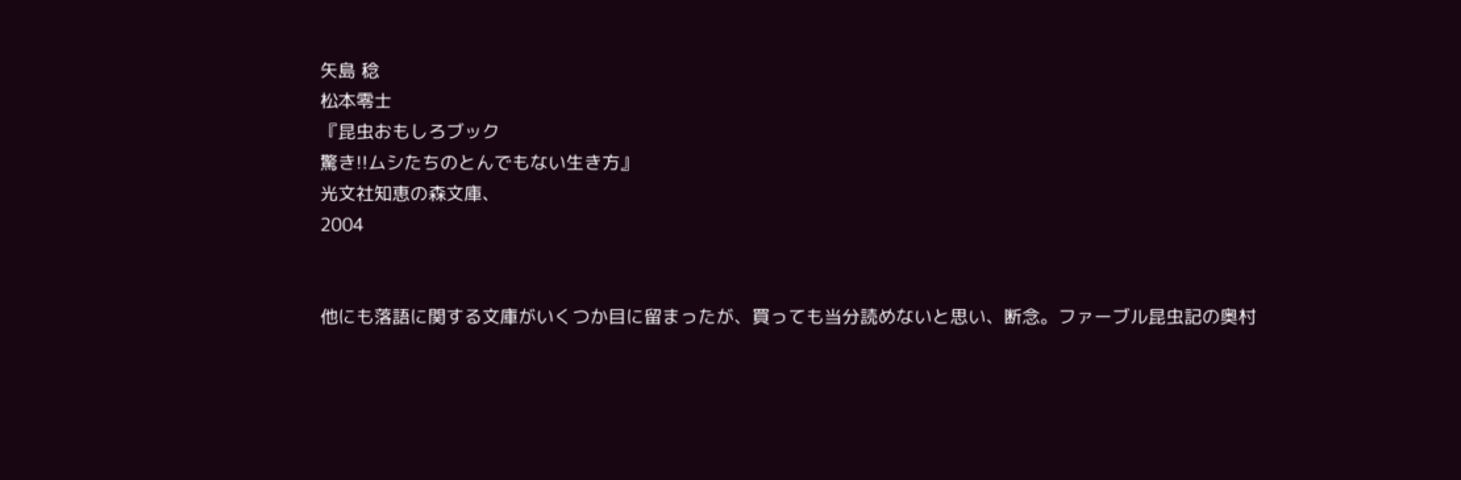矢島 稔
松本零士
『昆虫おもしろブック
驚き!!ムシたちのとんでもない生き方』
光文社知恵の森文庫、
2004


他にも落語に関する文庫がいくつか目に留まったが、買っても当分読めないと思い、断念。ファーブル昆虫記の奥村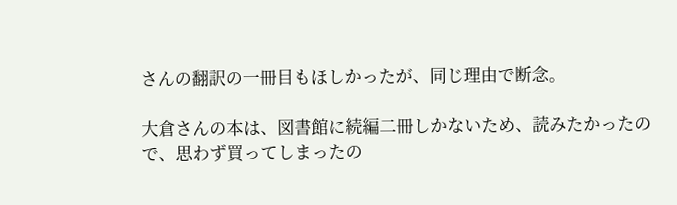さんの翻訳の一冊目もほしかったが、同じ理由で断念。

大倉さんの本は、図書館に続編二冊しかないため、読みたかったので、思わず買ってしまったの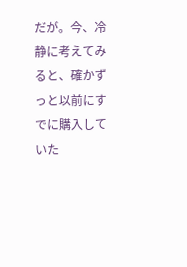だが。今、冷静に考えてみると、確かずっと以前にすでに購入していた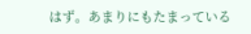はず。あまりにもたまっている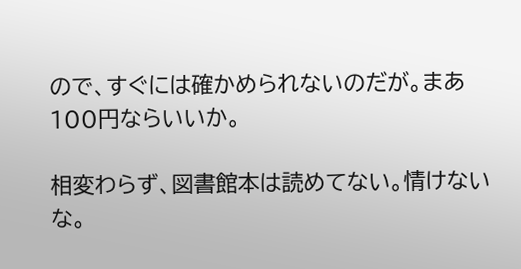ので、すぐには確かめられないのだが。まあ100円ならいいか。

相変わらず、図書館本は読めてない。情けないな。